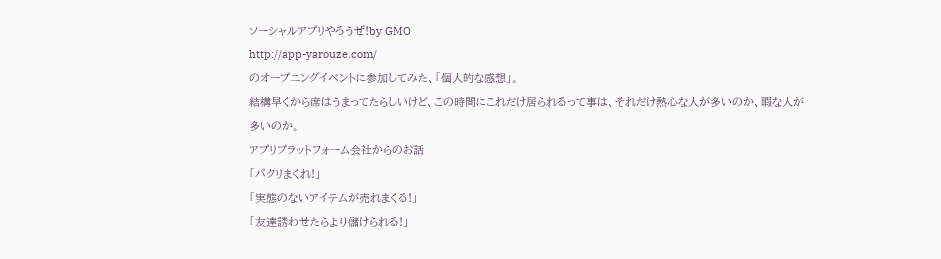ソーシャルアプリやろうぜ!by GMO
http://app-yarouze.com/
のオープニングイベントに参加してみた、「個人的な感想」。
結構早くから席はうまってたらしいけど、この時間にこれだけ居られるって事は、それだけ熱心な人が多いのか、暇な人が多いのか。
アプリプラットフォーム会社からのお話
「パクリまくれ!」
「実態のないアイテムが売れまくる!」
「友達誘わせたらより儲けられる!」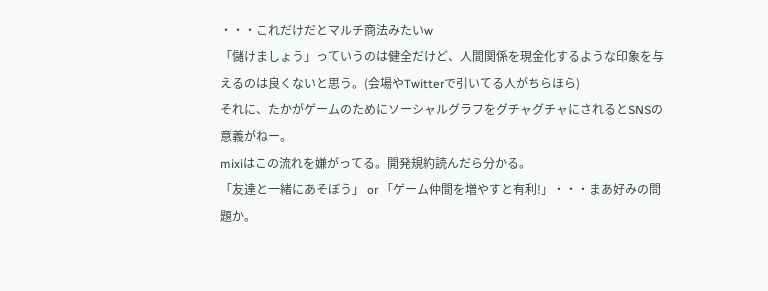・・・これだけだとマルチ商法みたいw
「儲けましょう」っていうのは健全だけど、人間関係を現金化するような印象を与えるのは良くないと思う。(会場やTwitterで引いてる人がちらほら)
それに、たかがゲームのためにソーシャルグラフをグチャグチャにされるとSNSの意義がねー。
mixiはこの流れを嫌がってる。開発規約読んだら分かる。
「友達と一緒にあそぼう」 or 「ゲーム仲間を増やすと有利!」・・・まあ好みの問題か。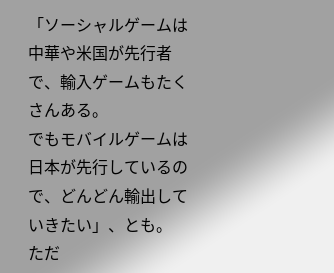「ソーシャルゲームは中華や米国が先行者で、輸入ゲームもたくさんある。
でもモバイルゲームは日本が先行しているので、どんどん輸出していきたい」、とも。
ただ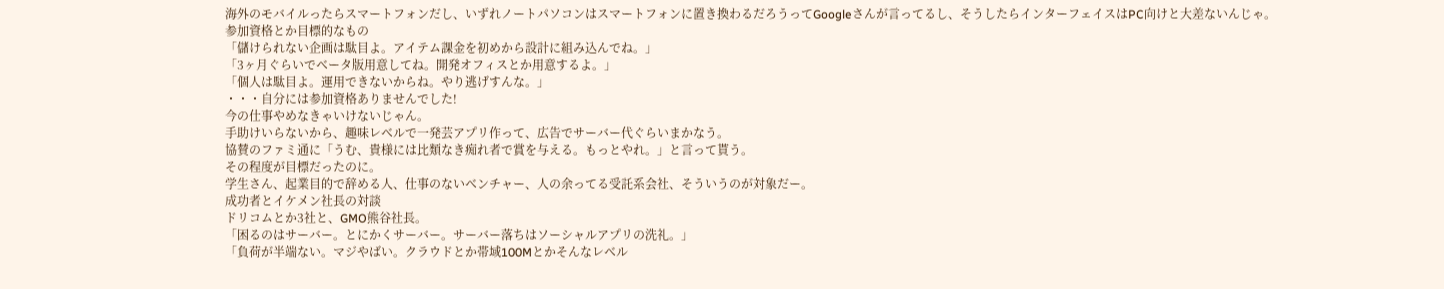海外のモバイルったらスマートフォンだし、いずれノートパソコンはスマートフォンに置き換わるだろうってGoogleさんが言ってるし、そうしたらインターフェイスはPC向けと大差ないんじゃ。
参加資格とか目標的なもの
「儲けられない企画は駄目よ。アイテム課金を初めから設計に組み込んでね。」
「3ヶ月ぐらいでベータ版用意してね。開発オフィスとか用意するよ。」
「個人は駄目よ。運用できないからね。やり逃げすんな。」
・・・自分には参加資格ありませんでした!
今の仕事やめなきゃいけないじゃん。
手助けいらないから、趣味レベルで一発芸アプリ作って、広告でサーバー代ぐらいまかなう。
協賛のファミ通に「うむ、貴様には比類なき痴れ者で賞を与える。もっとやれ。」と言って貰う。
その程度が目標だったのに。
学生さん、起業目的で辞める人、仕事のないベンチャー、人の余ってる受託系会社、そういうのが対象だー。
成功者とイケメン社長の対談
ドリコムとか3社と、GMO熊谷社長。
「困るのはサーバー。とにかくサーバー。サーバー落ちはソーシャルアプリの洗礼。」
「負荷が半端ない。マジやばい。クラウドとか帯域100Mとかそんなレベル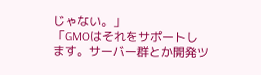じゃない。」
「GMOはそれをサポートします。サーバー群とか開発ツ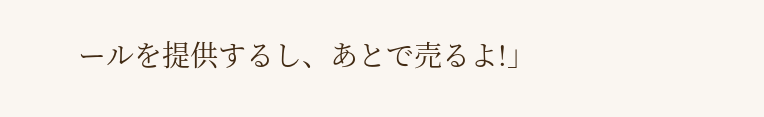ールを提供するし、あとで売るよ!」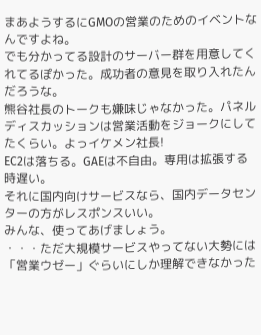まあようするにGMOの営業のためのイベントなんですよね。
でも分かってる設計のサーバー群を用意してくれてるぽかった。成功者の意見を取り入れたんだろうな。
熊谷社長のトークも嫌味じゃなかった。パネルディスカッションは営業活動をジョークにしてたくらい。よっイケメン社長!
EC2は落ちる。GAEは不自由。専用は拡張する時遅い。
それに国内向けサービスなら、国内データセンターの方がレスポンスいい。
みんな、使ってあげましょう。
・・・ただ大規模サービスやってない大勢には「営業ウゼー」ぐらいにしか理解できなかった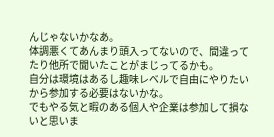んじゃないかなあ。
体調悪くてあんまり頭入ってないので、間違ってたり他所で聞いたことがまじってるかも。
自分は環境はあるし趣味レベルで自由にやりたいから参加する必要はないかな。
でもやる気と暇のある個人や企業は参加して損ないと思いま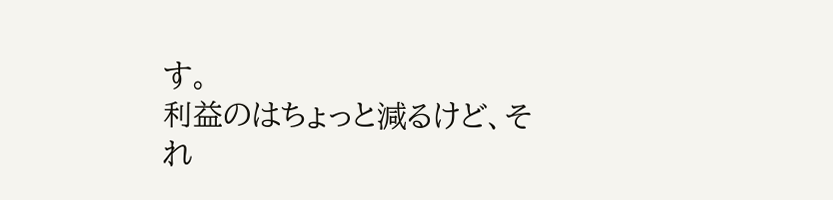す。
利益のはちょっと減るけど、それ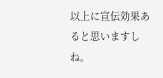以上に宣伝効果あると思いますしね。